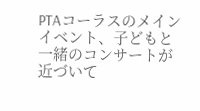PTAコーラスのメインイベント、子どもと一緒のコンサートが近づいて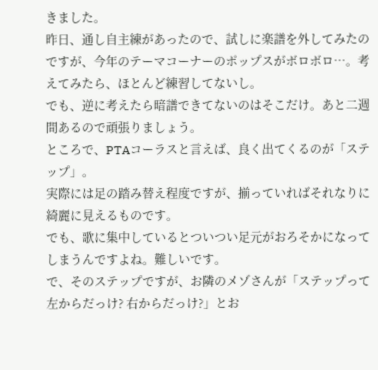きました。
昨日、通し自主練があったので、試しに楽譜を外してみたのですが、今年のテーマコーナーのポップスがボロボロ…。考えてみたら、ほとんど練習してないし。
でも、逆に考えたら暗譜できてないのはそこだけ。あと二週間あるので頑張りましょう。
ところで、PTAコーラスと言えば、良く出てくるのが「ステップ」。
実際には足の踏み替え程度ですが、揃っていればそれなりに綺麗に見えるものです。
でも、歌に集中しているとついつい足元がおろそかになってしまうんですよね。難しいです。
で、そのステップですが、お隣のメゾさんが「ステップって左からだっけ? 右からだっけ?」とお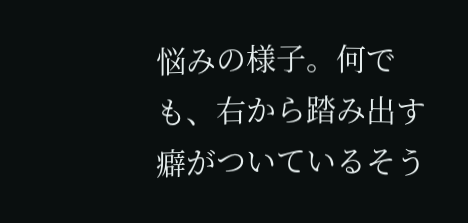悩みの様子。何でも、右から踏み出す癖がついているそう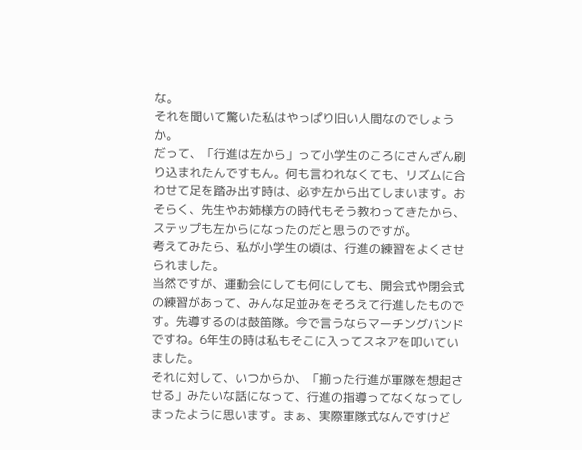な。
それを聞いて驚いた私はやっぱり旧い人間なのでしょうか。
だって、「行進は左から」って小学生のころにさんざん刷り込まれたんですもん。何も言われなくても、リズムに合わせて足を踏み出す時は、必ず左から出てしまいます。おそらく、先生やお姉様方の時代もそう教わってきたから、ステップも左からになったのだと思うのですが。
考えてみたら、私が小学生の頃は、行進の練習をよくさせられました。
当然ですが、運動会にしても何にしても、開会式や閉会式の練習があって、みんな足並みをそろえて行進したものです。先導するのは鼓笛隊。今で言うならマーチングバンドですね。6年生の時は私もそこに入ってスネアを叩いていました。
それに対して、いつからか、「揃った行進が軍隊を想起させる」みたいな話になって、行進の指導ってなくなってしまったように思います。まぁ、実際軍隊式なんですけど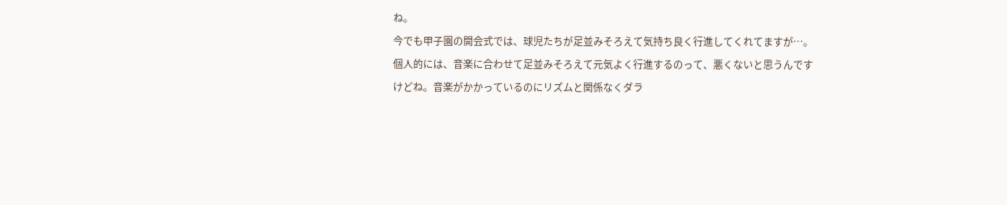ね。
今でも甲子園の開会式では、球児たちが足並みそろえて気持ち良く行進してくれてますが…。
個人的には、音楽に合わせて足並みそろえて元気よく行進するのって、悪くないと思うんですけどね。音楽がかかっているのにリズムと関係なくダラ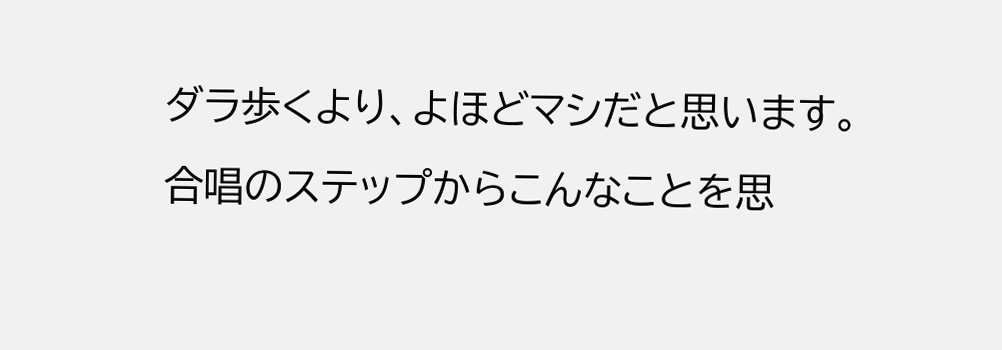ダラ歩くより、よほどマシだと思います。
合唱のステップからこんなことを思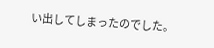い出してしまったのでした。